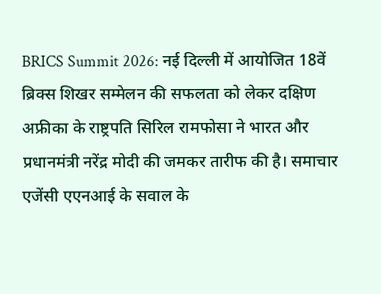BRICS Summit 2026: नई दिल्ली में आयोजित 18वें ब्रिक्स शिखर सम्मेलन की सफलता को लेकर दक्षिण अफ्रीका के राष्ट्रपति सिरिल रामफोसा ने भारत और प्रधानमंत्री नरेंद्र मोदी की जमकर तारीफ की है। समाचार एजेंसी एएनआई के सवाल के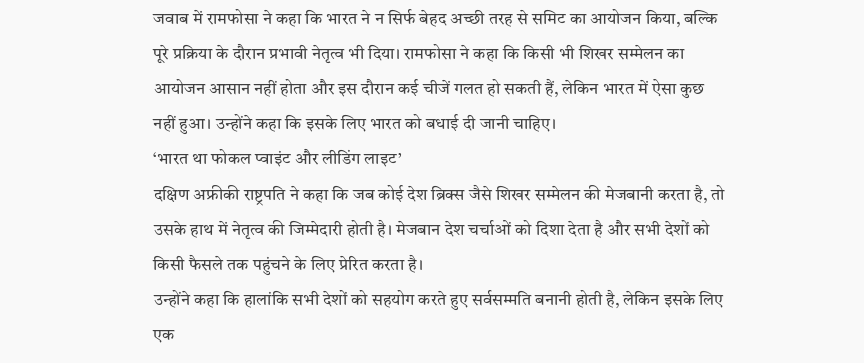जवाब में रामफोसा ने कहा कि भारत ने न सिर्फ बेहद अच्छी तरह से समिट का आयोजन किया, बल्कि पूरे प्रक्रिया के दौरान प्रभावी नेतृत्व भी दिया। रामफोसा ने कहा कि किसी भी शिखर सम्मेलन का आयोजन आसान नहीं होता और इस दौरान कई चीजें गलत हो सकती हैं, लेकिन भारत में ऐसा कुछ नहीं हुआ। उन्होंने कहा कि इसके लिए भारत को बधाई दी जानी चाहिए।
‘भारत था फोकल प्वाइंट और लीडिंग लाइट’
दक्षिण अफ्रीकी राष्ट्रपति ने कहा कि जब कोई देश ब्रिक्स जैसे शिखर सम्मेलन की मेजबानी करता है, तो उसके हाथ में नेतृत्व की जिम्मेदारी होती है। मेजबान देश चर्चाओं को दिशा देता है और सभी देशों को किसी फैसले तक पहुंचने के लिए प्रेरित करता है।
उन्होंने कहा कि हालांकि सभी देशों को सहयोग करते हुए सर्वसम्मति बनानी होती है, लेकिन इसके लिए एक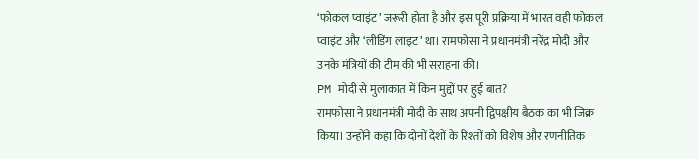‘फोकल प्वाइंट’ जरूरी होता है और इस पूरी प्रक्रिया में भारत वही फोकल प्वाइंट और ‘लीडिंग लाइट’ था। रामफोसा ने प्रधानमंत्री नरेंद्र मोदी और उनके मंत्रियों की टीम की भी सराहना की।
PM मोदी से मुलाकात में किन मुद्दों पर हुई बात?
रामफोसा ने प्रधानमंत्री मोदी के साथ अपनी द्विपक्षीय बैठक का भी जिक्र किया। उन्होंने कहा कि दोनों देशों के रिश्तों को विशेष और रणनीतिक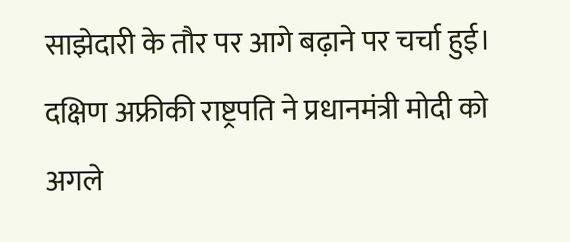साझेदारी के तौर पर आगे बढ़ाने पर चर्चा हुई। दक्षिण अफ्रीकी राष्ट्रपति ने प्रधानमंत्री मोदी को अगले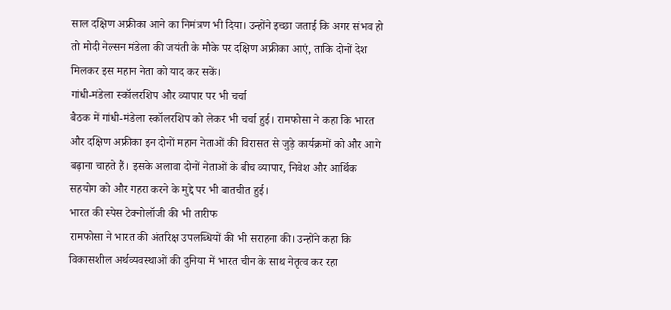साल दक्षिण अफ्रीका आने का निमंत्रण भी दिया। उन्होंने इच्छा जताई कि अगर संभव हो तो मोदी नेल्सन मंडेला की जयंती के मौके पर दक्षिण अफ्रीका आएं, ताकि दोनों देश मिलकर इस महान नेता को याद कर सकें।
गांधी-मंडेला स्कॉलरशिप और व्यापार पर भी चर्चा
बैठक में गांधी-मंडेला स्कॉलरशिप को लेकर भी चर्चा हुई। रामफोसा ने कहा कि भारत और दक्षिण अफ्रीका इन दोनों महान नेताओं की विरासत से जुड़े कार्यक्रमों को और आगे बढ़ाना चाहते हैं। इसके अलावा दोनों नेताओं के बीच व्यापार, निवेश और आर्थिक सहयोग को और गहरा करने के मुद्दे पर भी बातचीत हुई।
भारत की स्पेस टेक्नोलॉजी की भी तारीफ
रामफोसा ने भारत की अंतरिक्ष उपलब्धियों की भी सराहना की। उन्होंने कहा कि विकासशील अर्थव्यवस्थाओं की दुनिया में भारत चीन के साथ नेतृत्व कर रहा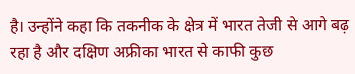है। उन्होंने कहा कि तकनीक के क्षेत्र में भारत तेजी से आगे बढ़ रहा है और दक्षिण अफ्रीका भारत से काफी कुछ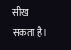सीख सकता है।